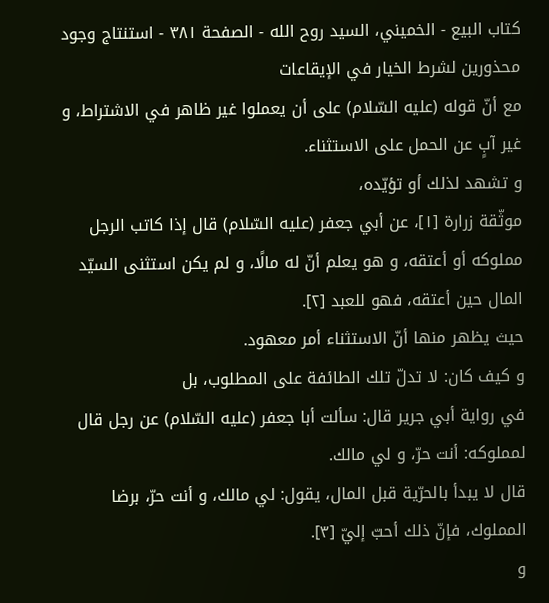كتاب البيع - الخميني، السيد روح الله - الصفحة ٣٨١ - استنتاج وجود محذورين لشرط الخيار في الإيقاعات
مع أنّ قوله (عليه السّلام) على أن يعملوا غير ظاهر في الاشتراط، و غير آبٍ عن الحمل على الاستثناء.
و تشهد لذلك أو تؤيّده،
موثّقة زرارة [١]، عن أبي جعفر (عليه السّلام) قال إذا كاتب الرجل مملوكه أو أعتقه، و هو يعلم أنّ له مالًا، و لم يكن استثنى السيّد المال حين أعتقه، فهو للعبد [٢].
حيث يظهر منها أنّ الاستثناء أمر معهود.
و كيف كان: لا تدلّ تلك الطائفة على المطلوب، بل
في رواية أبي جرير قال: سألت أبا جعفر (عليه السّلام) عن رجل قال لمملوكه: أنت حرّ، و لي مالك.
قال لا يبدأ بالحرّية قبل المال، يقول: لي مالك، و أنت حرّ، برضا المملوك، فإنّ ذلك أحبّ إليّ [٣].
و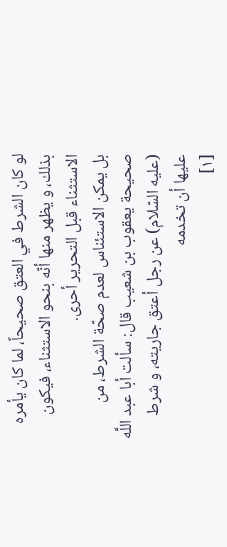لو كان الشرط في العتق صحيحاً، لما كان يأمره بذلك، و يظهر منها أنّه بنحو الاستثناء، فيكون الاستثناء قبل التحرير أحرى.
بل يمكن الاستئناس لعدم صحّة الشرط، من
صحيحة يعقوب بن شعيب قال: سألت أبا عبد اللَّه (عليه السّلام) عن رجل أعتق جاريته، و شرط عليها أن تخدمه
[١]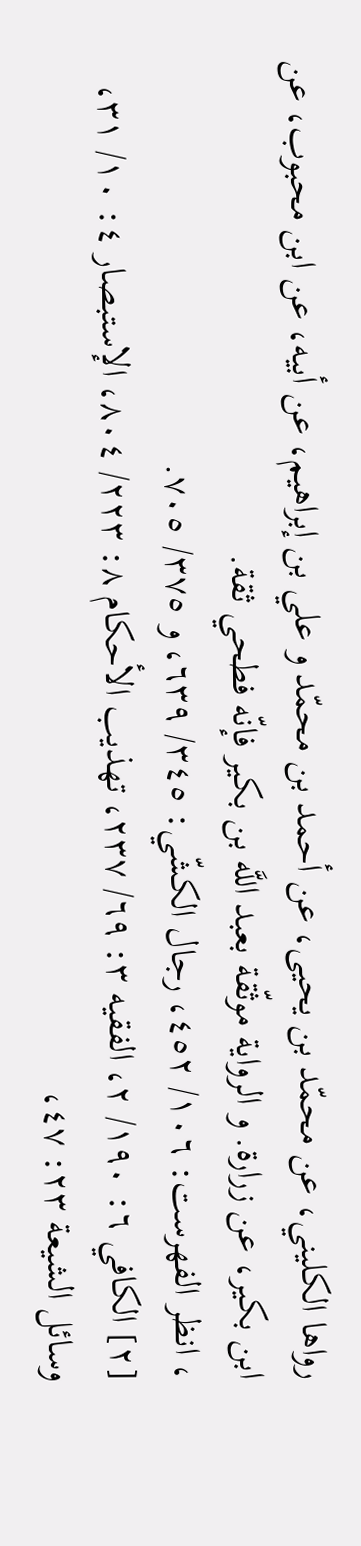رواها الكليني، عن محمّد بن يحيى، عن أحمد بن محمّد و علي بن إبراهيم، عن أبيه، عن ابن محبوب، عن ابن بكير، عن زرارة. و الرواية موثّقة بعبد اللَّه بن بكير فإنّه فطحي ثقة.
، انظر الفهرست: ١٠٦/ ٤٥٢، رجال الكشّي: ٣٤٥/ ٦٣٩، و ٣٧٥/ ٧٠٥.
[٢] الكافي ٦: ١٩٠/ ٢، الفقيه ٣: ٦٩/ ٢٣٧، تهذيب الأحكام ٨: ٢٢٣/ ٨٠٤، الإستبصار ٤: ١٠/ ٣١، وسائل الشيعة ٢٣: ٤٧،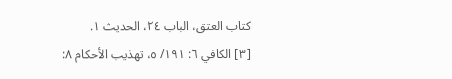كتاب العتق، الباب ٢٤، الحديث ١.
[٣] الكافي ٦: ١٩١/ ٥، تهذيب الأحكام ٨: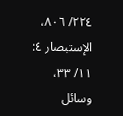٢٢٤/ ٨٠٦، الإستبصار ٤: ١١/ ٣٣، وسائل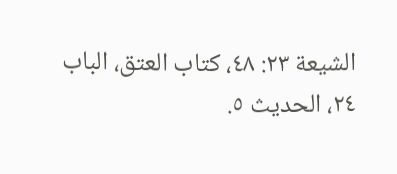الشيعة ٢٣: ٤٨، كتاب العتق، الباب ٢٤، الحديث ٥.